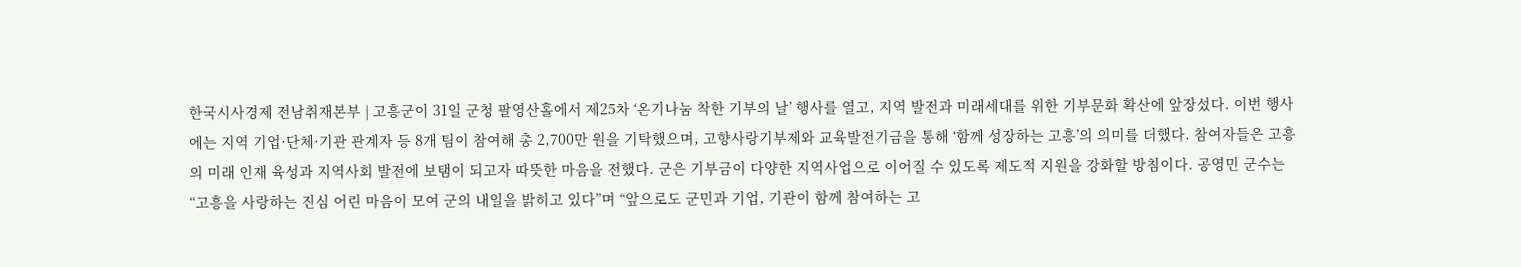한국시사경제 전남취재본부 | 고흥군이 31일 군청 팔영산홀에서 제25차 ‘온기나눔 착한 기부의 날’ 행사를 열고, 지역 발전과 미래세대를 위한 기부문화 확산에 앞장섰다. 이번 행사에는 지역 기업·단체·기관 관계자 등 8개 팀이 참여해 총 2,700만 원을 기탁했으며, 고향사랑기부제와 교육발전기금을 통해 ‘함께 성장하는 고흥’의 의미를 더했다. 참여자들은 고흥의 미래 인재 육성과 지역사회 발전에 보탬이 되고자 따뜻한 마음을 전했다. 군은 기부금이 다양한 지역사업으로 이어질 수 있도록 제도적 지원을 강화할 방침이다. 공영민 군수는 “고흥을 사랑하는 진심 어린 마음이 모여 군의 내일을 밝히고 있다”며 “앞으로도 군민과 기업, 기관이 함께 참여하는 고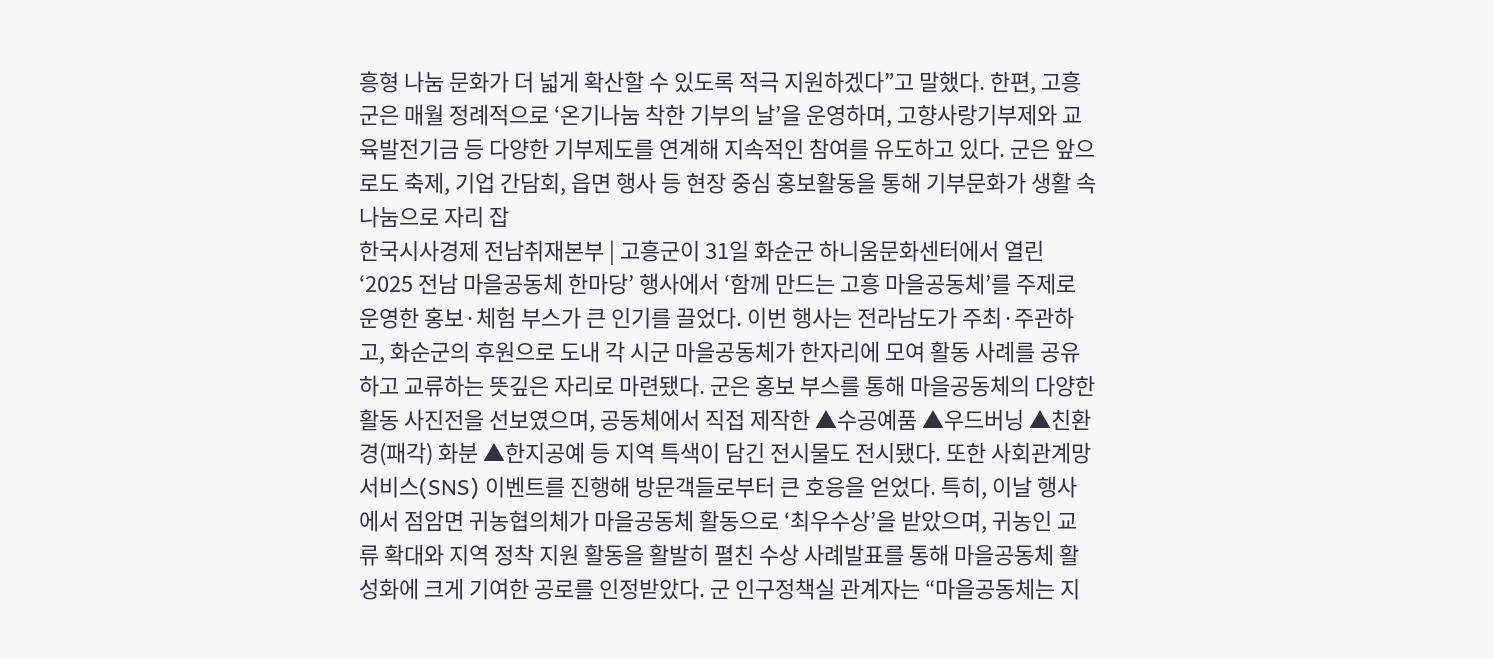흥형 나눔 문화가 더 넓게 확산할 수 있도록 적극 지원하겠다”고 말했다. 한편, 고흥군은 매월 정례적으로 ‘온기나눔 착한 기부의 날’을 운영하며, 고향사랑기부제와 교육발전기금 등 다양한 기부제도를 연계해 지속적인 참여를 유도하고 있다. 군은 앞으로도 축제, 기업 간담회, 읍면 행사 등 현장 중심 홍보활동을 통해 기부문화가 생활 속 나눔으로 자리 잡
한국시사경제 전남취재본부 | 고흥군이 31일 화순군 하니움문화센터에서 열린 ‘2025 전남 마을공동체 한마당’ 행사에서 ‘함께 만드는 고흥 마을공동체’를 주제로 운영한 홍보·체험 부스가 큰 인기를 끌었다. 이번 행사는 전라남도가 주최·주관하고, 화순군의 후원으로 도내 각 시군 마을공동체가 한자리에 모여 활동 사례를 공유하고 교류하는 뜻깊은 자리로 마련됐다. 군은 홍보 부스를 통해 마을공동체의 다양한 활동 사진전을 선보였으며, 공동체에서 직접 제작한 ▲수공예품 ▲우드버닝 ▲친환경(패각) 화분 ▲한지공예 등 지역 특색이 담긴 전시물도 전시됐다. 또한 사회관계망서비스(SNS) 이벤트를 진행해 방문객들로부터 큰 호응을 얻었다. 특히, 이날 행사에서 점암면 귀농협의체가 마을공동체 활동으로 ‘최우수상’을 받았으며, 귀농인 교류 확대와 지역 정착 지원 활동을 활발히 펼친 수상 사례발표를 통해 마을공동체 활성화에 크게 기여한 공로를 인정받았다. 군 인구정책실 관계자는 “마을공동체는 지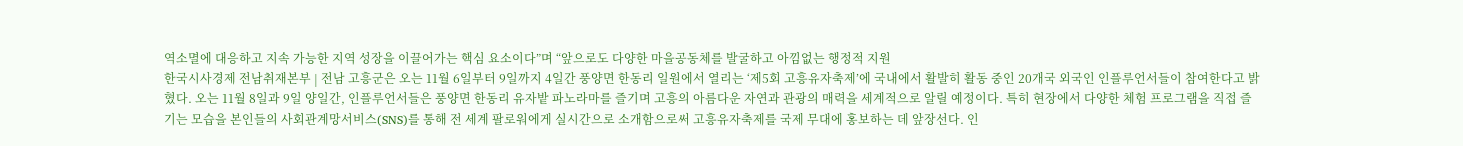역소멸에 대응하고 지속 가능한 지역 성장을 이끌어가는 핵심 요소이다”며 “앞으로도 다양한 마을공동체를 발굴하고 아낌없는 행정적 지원
한국시사경제 전남취재본부 | 전남 고흥군은 오는 11월 6일부터 9일까지 4일간 풍양면 한동리 일원에서 열리는 ‘제5회 고흥유자축제’에 국내에서 활발히 활동 중인 20개국 외국인 인플루언서들이 참여한다고 밝혔다. 오는 11월 8일과 9일 양일간, 인플루언서들은 풍양면 한동리 유자밭 파노라마를 즐기며 고흥의 아름다운 자연과 관광의 매력을 세계적으로 알릴 예정이다. 특히 현장에서 다양한 체험 프로그램을 직접 즐기는 모습을 본인들의 사회관계망서비스(SNS)를 통해 전 세계 팔로워에게 실시간으로 소개함으로써 고흥유자축제를 국제 무대에 홍보하는 데 앞장선다. 인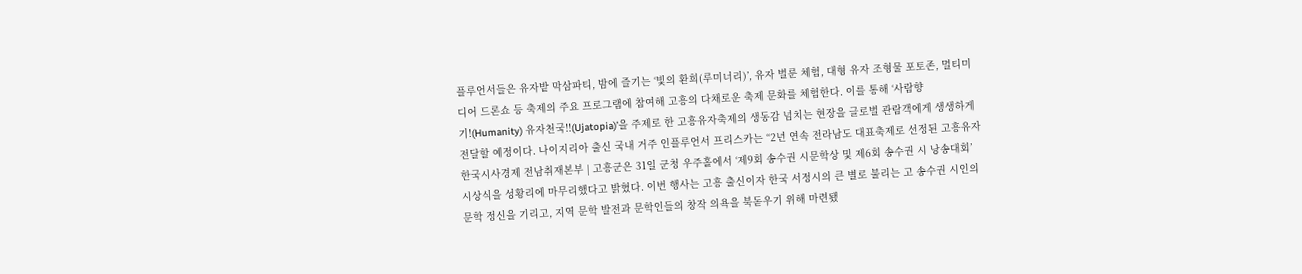플루언서들은 유자밭 막삼파티, 밤에 즐기는 ‘빛의 환희(루미너리)’, 유자 벌룬 체험, 대형 유자 조형물 포토존, 멀티미디어 드론쇼 등 축제의 주요 프로그램에 참여해 고흥의 다채로운 축제 문화를 체험한다. 이를 통해 ‘사람향기!(Humanity) 유자천국!!(Ujatopia)’을 주제로 한 고흥유자축제의 생동감 넘치는 현장을 글로벌 관람객에게 생생하게 전달할 예정이다. 나이지리아 출신 국내 거주 인플루언서 프리스카는 “2년 연속 전라남도 대표축제로 선정된 고흥유자
한국시사경제 전남취재본부 | 고흥군은 31일 군청 우주홀에서 ‘제9회 송수권 시문학상 및 제6회 송수권 시 낭송대회’ 시상식을 성황리에 마무리했다고 밝혔다. 이번 행사는 고흥 출신이자 한국 서정시의 큰 별로 불리는 고 송수권 시인의 문학 정신을 기리고, 지역 문학 발전과 문학인들의 창작 의욕을 북돋우기 위해 마련됐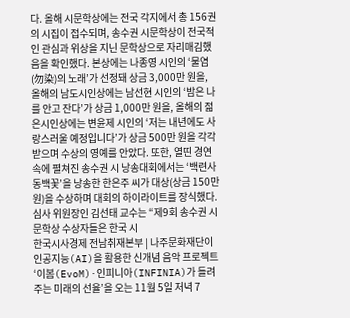다. 올해 시문학상에는 전국 각지에서 총 156권의 시집이 접수되며, 송수권 시문학상이 전국적인 관심과 위상을 지닌 문학상으로 자리매김했음을 확인했다. 본상에는 나종영 시인의 ‘물염(勿染)의 노래’가 선정돼 상금 3,000만 원을, 올해의 남도시인상에는 남선현 시인의 ‘밤은 나를 안고 잔다’가 상금 1,000만 원을, 올해의 젊은시인상에는 변윤제 시인의 ‘저는 내년에도 사랑스러울 예정입니다’가 상금 500만 원을 각각 받으며 수상의 영예를 안았다. 또한, 열띤 경연 속에 펼쳐진 송수권 시 낭송대회에서는 ‘백련사 동백꽃’을 낭송한 한은주 씨가 대상(상금 150만 원)을 수상하며 대회의 하이라이트를 장식했다. 심사 위원장인 김선태 교수는 “제9회 송수권 시문학상 수상자들은 한국 시
한국시사경제 전남취재본부 | 나주문화재단이 인공지능(AI)을 활용한 신개념 음악 프로젝트 ‘이봄(EvoM)·인피니아(INFINIA)가 들려주는 미래의 선율’을 오는 11월 5일 저녁 7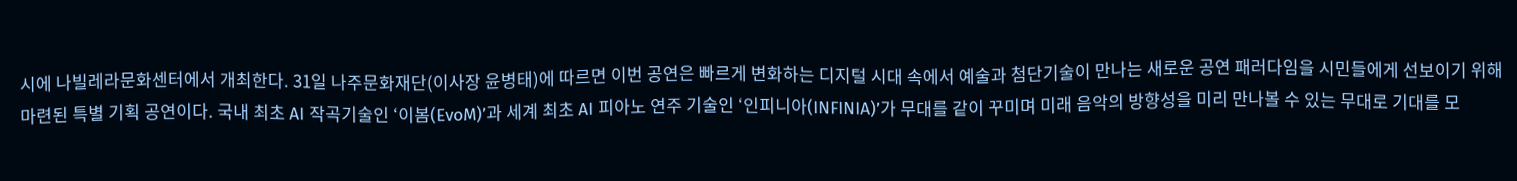시에 나빌레라문화센터에서 개최한다. 31일 나주문화재단(이사장 윤병태)에 따르면 이번 공연은 빠르게 변화하는 디지털 시대 속에서 예술과 첨단기술이 만나는 새로운 공연 패러다임을 시민들에게 선보이기 위해 마련된 특별 기획 공연이다. 국내 최초 AI 작곡기술인 ‘이봄(EvoM)’과 세계 최초 AI 피아노 연주 기술인 ‘인피니아(INFINIA)’가 무대를 같이 꾸미며 미래 음악의 방향성을 미리 만나볼 수 있는 무대로 기대를 모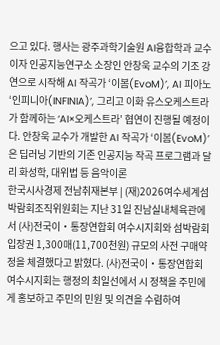으고 있다. 행사는 광주과학기술원 AI융합학과 교수이자 인공지능연구소 소장인 안창욱 교수의 기조 강연으로 시작해 AI 작곡가 ‘이봄(EvoM)’, AI 피아노 ‘인피니아(INFINIA)’, 그리고 이화 유스오케스트라가 함께하는 ‘AI×오케스트라’ 협연이 진행될 예정이다. 안창욱 교수가 개발한 AI 작곡가 ‘이봄(EvoM)’은 딥러닝 기반의 기존 인공지능 작곡 프로그램과 달리 화성학, 대위법 등 음악이론
한국시사경제 전남취재본부 | (재)2026여수세계섬박람회조직위원회는 지난 31일 진남실내체육관에서 (사)전국이‧통장연합회 여수시지회와 섬박람회 입장권 1,300매(11,700천원) 규모의 사전 구매약정을 체결했다고 밝혔다. (사)전국이‧통장연합회 여수시지회는 행정의 최일선에서 시 정책을 주민에게 홍보하고 주민의 민원 및 의견을 수렴하여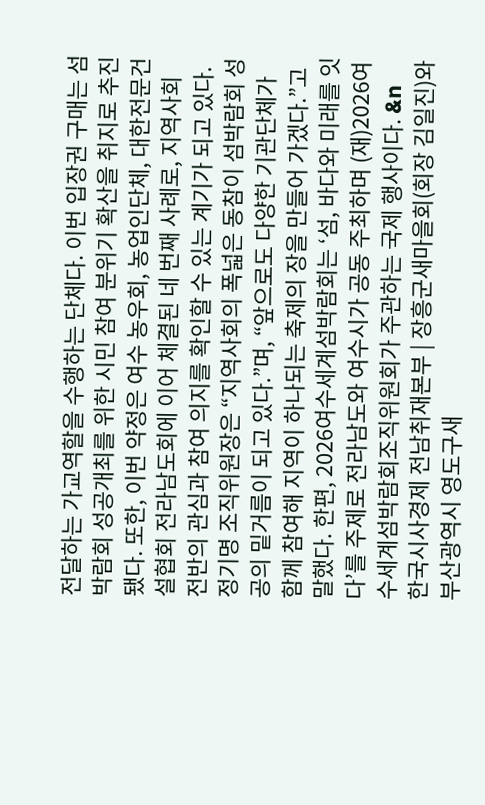전달하는 가교역할을 수행하는 단체다. 이번 입장권 구매는 섬박람회 성공개최를 위한 시민 참여 분위기 확산을 취지로 추진됐다. 또한, 이번 약정은 여수 농우회, 농업인단체, 대한전문건설협회 전라남도회에 이어 체결된 네 번째 사례로, 지역사회 전반의 관심과 참여 의지를 확인할 수 있는 계기가 되고 있다. 정기명 조직위원장은 “지역사회의 폭넓은 동참이 섬박람회 성공의 밑거름이 되고 있다.”며, “앞으로도 다양한 기관단체가 함께 참여해 지역이 하나되는 축제의 장을 만들어 가겠다.”고 말했다. 한편, 2026여수세계섬박람회는 ‘섬, 바다와 미래를 잇다’를 주제로 전라남도와 여수시가 공동 주최하며 (재)2026여수세계섬박람회조직위원회가 주관하는 국제 행사이다. &n
한국시사경제 전남취재본부 | 장흥군새마을회(회장 김일진)와 부산광역시 영도구새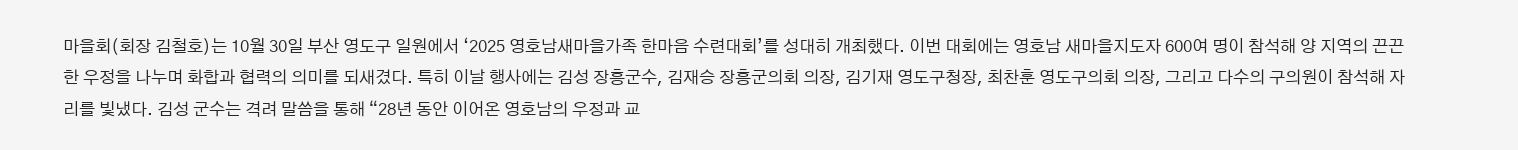마을회(회장 김철호)는 10월 30일 부산 영도구 일원에서 ‘2025 영호남새마을가족 한마음 수련대회’를 성대히 개최했다. 이번 대회에는 영호남 새마을지도자 600여 명이 참석해 양 지역의 끈끈한 우정을 나누며 화합과 협력의 의미를 되새겼다. 특히 이날 행사에는 김성 장흥군수, 김재승 장흥군의회 의장, 김기재 영도구청장, 최찬훈 영도구의회 의장, 그리고 다수의 구의원이 참석해 자리를 빛냈다. 김성 군수는 격려 말씀을 통해 “28년 동안 이어온 영호남의 우정과 교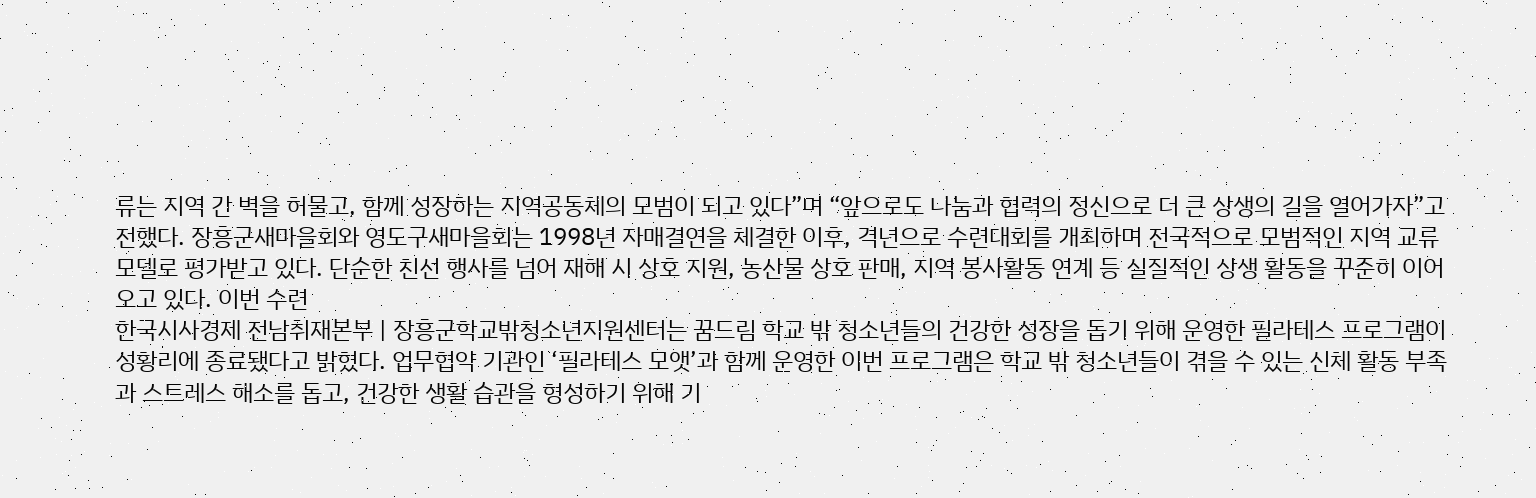류는 지역 간 벽을 허물고, 함께 성장하는 지역공동체의 모범이 되고 있다”며 “앞으로도 나눔과 협력의 정신으로 더 큰 상생의 길을 열어가자”고 전했다. 장흥군새마을회와 영도구새마을회는 1998년 자매결연을 체결한 이후, 격년으로 수련대회를 개최하며 전국적으로 모범적인 지역 교류 모델로 평가받고 있다. 단순한 친선 행사를 넘어 재해 시 상호 지원, 농산물 상호 판매, 지역 봉사활동 연계 등 실질적인 상생 활동을 꾸준히 이어오고 있다. 이번 수련
한국시사경제 전남취재본부 | 장흥군학교밖청소년지원센터는 꿈드림 학교 밖 청소년들의 건강한 성장을 돕기 위해 운영한 필라테스 프로그램이 성황리에 종료됐다고 밝혔다. 업무협약 기관인 ‘필라테스 모앳’과 함께 운영한 이번 프로그램은 학교 밖 청소년들이 겪을 수 있는 신체 활동 부족과 스트레스 해소를 돕고, 건강한 생활 습관을 형성하기 위해 기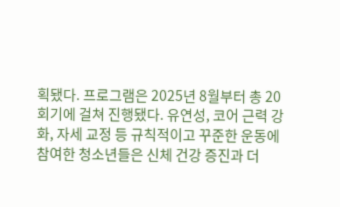획됐다. 프로그램은 2025년 8월부터 총 20회기에 걸쳐 진행됐다. 유연성, 코어 근력 강화, 자세 교정 등 규칙적이고 꾸준한 운동에 참여한 청소년들은 신체 건강 증진과 더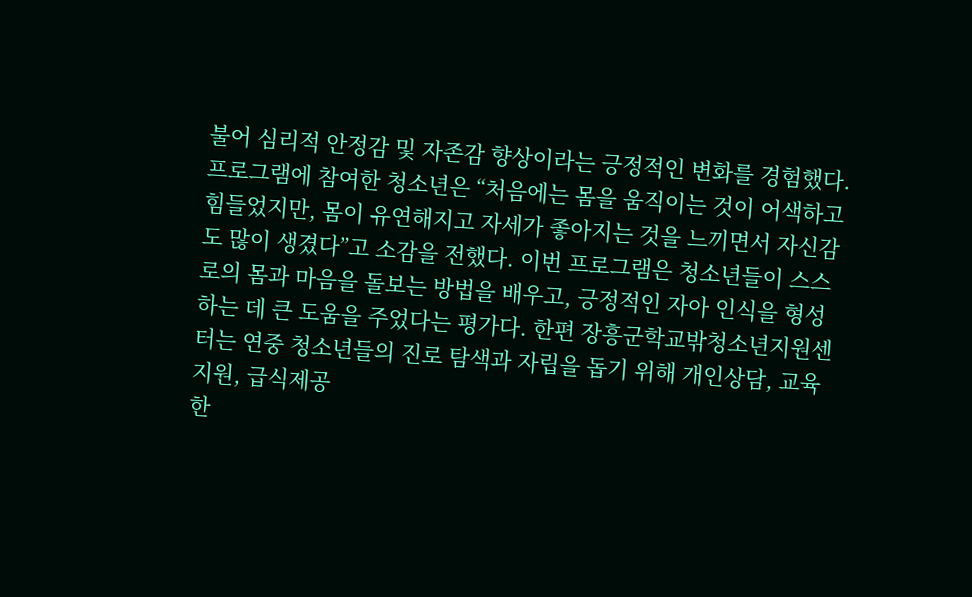불어 심리적 안정감 및 자존감 향상이라는 긍정적인 변화를 경험했다. 프로그램에 참여한 청소년은 “처음에는 몸을 움직이는 것이 어색하고 힘들었지만, 몸이 유연해지고 자세가 좋아지는 것을 느끼면서 자신감도 많이 생겼다”고 소감을 전했다. 이번 프로그램은 청소년들이 스스로의 몸과 마음을 돌보는 방법을 배우고, 긍정적인 자아 인식을 형성하는 데 큰 도움을 주었다는 평가다. 한편 장흥군학교밖청소년지원센터는 연중 청소년들의 진로 탐색과 자립을 돕기 위해 개인상담, 교육지원, 급식제공
한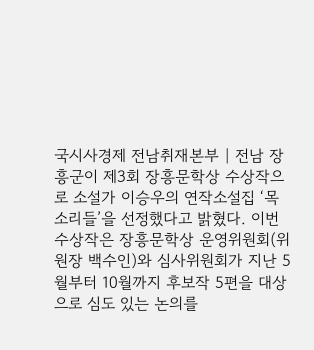국시사경제 전남취재본부 | 전남 장흥군이 제3회 장흥문학상 수상작으로 소설가 이승우의 연작소설집 ‘목소리들’을 선정했다고 밝혔다. 이번 수상작은 장흥문학상 운영위원회(위원장 백수인)와 심사위원회가 지난 5월부터 10월까지 후보작 5편을 대상으로 심도 있는 논의를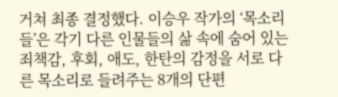거쳐 최종 결정했다. 이승우 작가의 ‘목소리들’은 각기 다른 인물들의 삶 속에 숨어 있는 죄책감, 후회, 애도, 한탄의 감정을 서로 다른 목소리로 들려주는 8개의 단편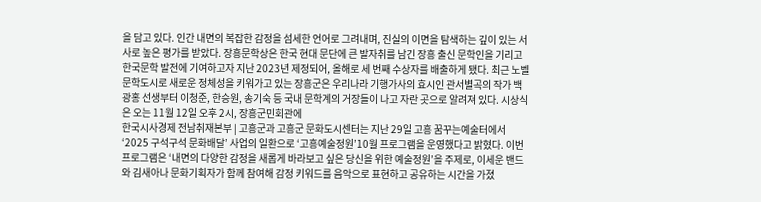을 담고 있다. 인간 내면의 복잡한 감정을 섬세한 언어로 그려내며, 진실의 이면을 탐색하는 깊이 있는 서사로 높은 평가를 받았다. 장흥문학상은 한국 현대 문단에 큰 발자취를 남긴 장흥 출신 문학인을 기리고 한국문학 발전에 기여하고자 지난 2023년 제정되어, 올해로 세 번째 수상자를 배출하게 됐다. 최근 노벨문학도시로 새로운 정체성을 키워가고 있는 장흥군은 우리나라 기행가사의 효시인 관서별곡의 작가 백광홍 선생부터 이청준, 한승원, 송기숙 등 국내 문학계의 거장들이 나고 자란 곳으로 알려져 있다. 시상식은 오는 11월 12일 오후 2시, 장흥군민회관에
한국시사경제 전남취재본부 | 고흥군과 고흥군 문화도시센터는 지난 29일 고흥 꿈꾸는예술터에서 ‘2025 구석구석 문화배달’ 사업의 일환으로 ‘고흥예술정원’10월 프로그램을 운영했다고 밝혔다. 이번 프로그램은 ‘내면의 다양한 감정을 새롭게 바라보고 싶은 당신을 위한 예술정원’을 주제로, 이세운 밴드와 김새아나 문화기획자가 함께 참여해 감정 키워드를 음악으로 표현하고 공유하는 시간을 가졌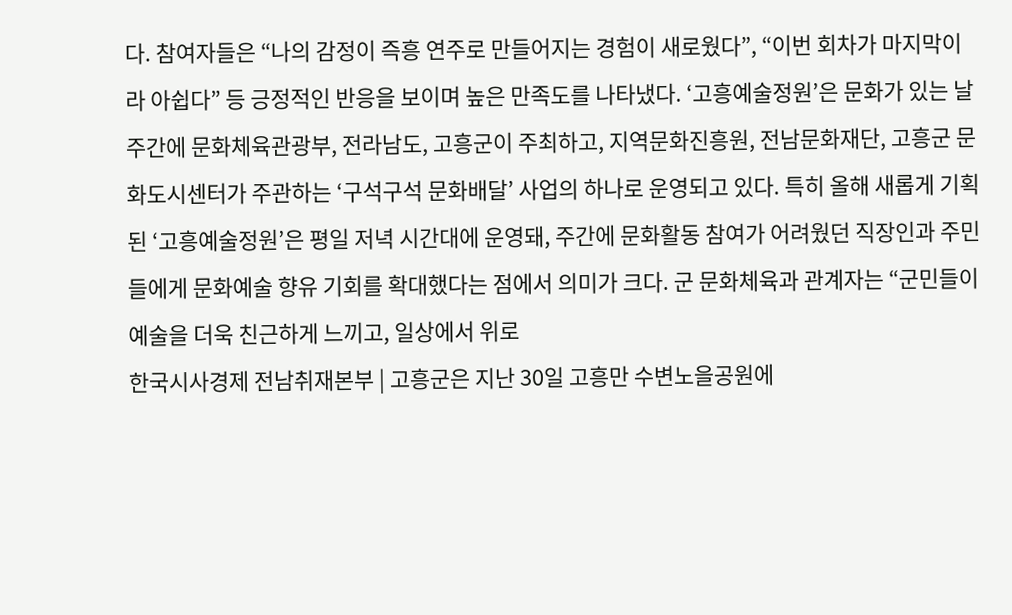다. 참여자들은 “나의 감정이 즉흥 연주로 만들어지는 경험이 새로웠다”, “이번 회차가 마지막이라 아쉽다” 등 긍정적인 반응을 보이며 높은 만족도를 나타냈다. ‘고흥예술정원’은 문화가 있는 날 주간에 문화체육관광부, 전라남도, 고흥군이 주최하고, 지역문화진흥원, 전남문화재단, 고흥군 문화도시센터가 주관하는 ‘구석구석 문화배달’ 사업의 하나로 운영되고 있다. 특히 올해 새롭게 기획된 ‘고흥예술정원’은 평일 저녁 시간대에 운영돼, 주간에 문화활동 참여가 어려웠던 직장인과 주민들에게 문화예술 향유 기회를 확대했다는 점에서 의미가 크다. 군 문화체육과 관계자는 “군민들이 예술을 더욱 친근하게 느끼고, 일상에서 위로
한국시사경제 전남취재본부 | 고흥군은 지난 30일 고흥만 수변노을공원에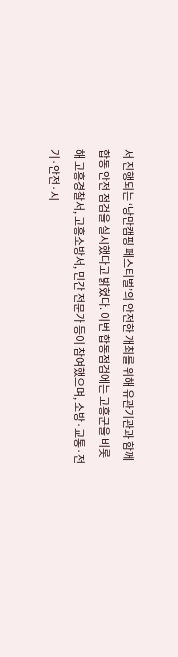서 진행되는 ‘낭만캠핑 페스티벌’의 안전한 개최를 위해 유관기관과 함께 합동 안전 점검을 실시했다고 밝혔다. 이번 합동점검에는 고흥군을 비롯해 고흥경찰서, 고흥소방서, 민간 전문가 등이 참여했으며, 소방·교통·전기·안전·시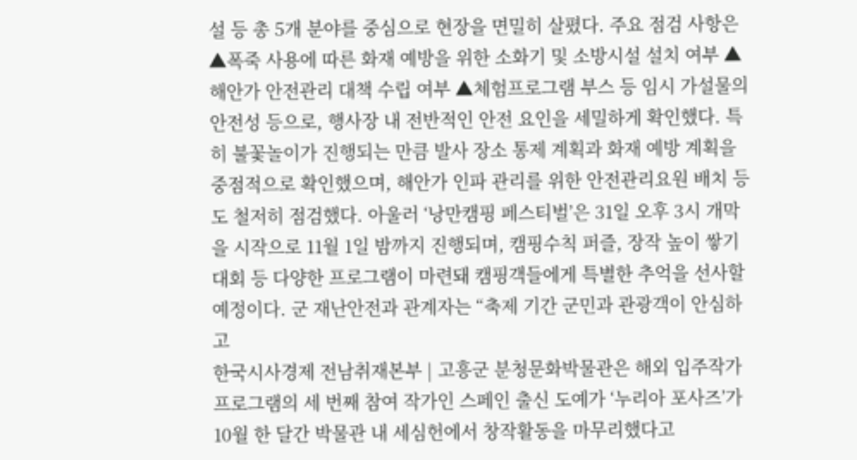설 등 총 5개 분야를 중심으로 현장을 면밀히 살폈다. 주요 점검 사항은 ▲폭죽 사용에 따른 화재 예방을 위한 소화기 및 소방시설 설치 여부 ▲해안가 안전관리 대책 수립 여부 ▲체험프로그램 부스 등 임시 가설물의 안전성 등으로, 행사장 내 전반적인 안전 요인을 세밀하게 확인했다. 특히 불꽃놀이가 진행되는 만큼 발사 장소 통제 계획과 화재 예방 계획을 중점적으로 확인했으며, 해안가 인파 관리를 위한 안전관리요원 배치 등도 철저히 점검했다. 아울러 ‘낭만캠핑 페스티벌’은 31일 오후 3시 개막을 시작으로 11월 1일 밤까지 진행되며, 캠핑수칙 퍼즐, 장작 높이 쌓기 대회 등 다양한 프로그램이 마련돼 캠핑객들에게 특별한 추억을 선사할 예정이다. 군 재난안전과 관계자는 “축제 기간 군민과 관광객이 안심하고
한국시사경제 전남취재본부 | 고흥군 분청문화박물관은 해외 입주작가 프로그램의 세 번째 참여 작가인 스페인 출신 도예가 ‘누리아 포사즈’가 10월 한 달간 박물관 내 세심헌에서 창작활동을 마무리했다고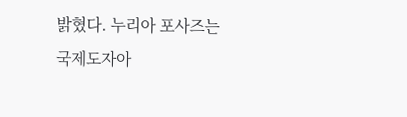밝혔다. 누리아 포사즈는 국제도자아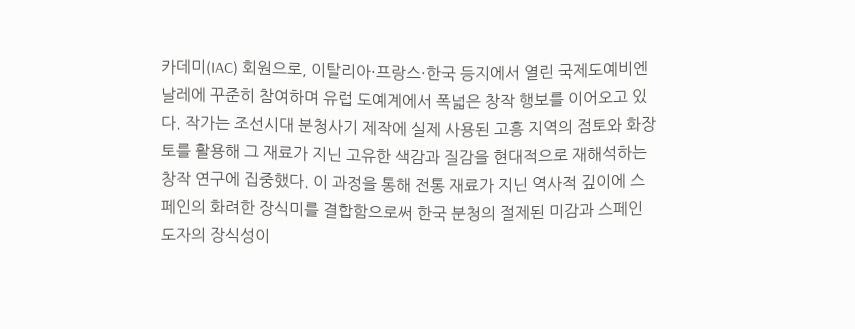카데미(IAC) 회원으로, 이탈리아·프랑스·한국 등지에서 열린 국제도예비엔날레에 꾸준히 참여하며 유럽 도예계에서 폭넓은 창작 행보를 이어오고 있다. 작가는 조선시대 분청사기 제작에 실제 사용된 고흥 지역의 점토와 화장토를 활용해 그 재료가 지닌 고유한 색감과 질감을 현대적으로 재해석하는 창작 연구에 집중했다. 이 과정을 통해 전통 재료가 지닌 역사적 깊이에 스페인의 화려한 장식미를 결합함으로써 한국 분청의 절제된 미감과 스페인 도자의 장식성이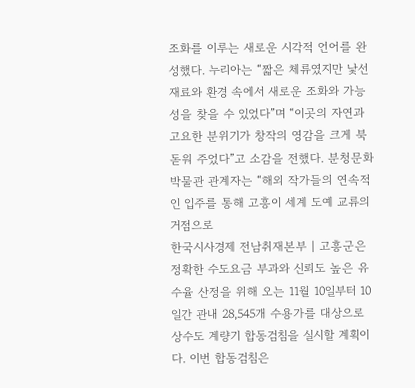조화를 이루는 새로운 시각적 언어를 완성했다. 누리아는 “짧은 체류였지만 낯선 재료와 환경 속에서 새로운 조화와 가능성을 찾을 수 있었다”며 “이곳의 자연과 고요한 분위기가 창작의 영감을 크게 북돋워 주었다”고 소감을 전했다. 분청문화박물관 관계자는 “해외 작가들의 연속적인 입주를 통해 고흥이 세계 도예 교류의 거점으로
한국시사경제 전남취재본부 | 고흥군은 정확한 수도요금 부과와 신뢰도 높은 유수율 산정을 위해 오는 11월 10일부터 10일간 관내 28,545개 수용가를 대상으로 상수도 계량기 합동검침을 실시할 계획이다. 이번 합동검침은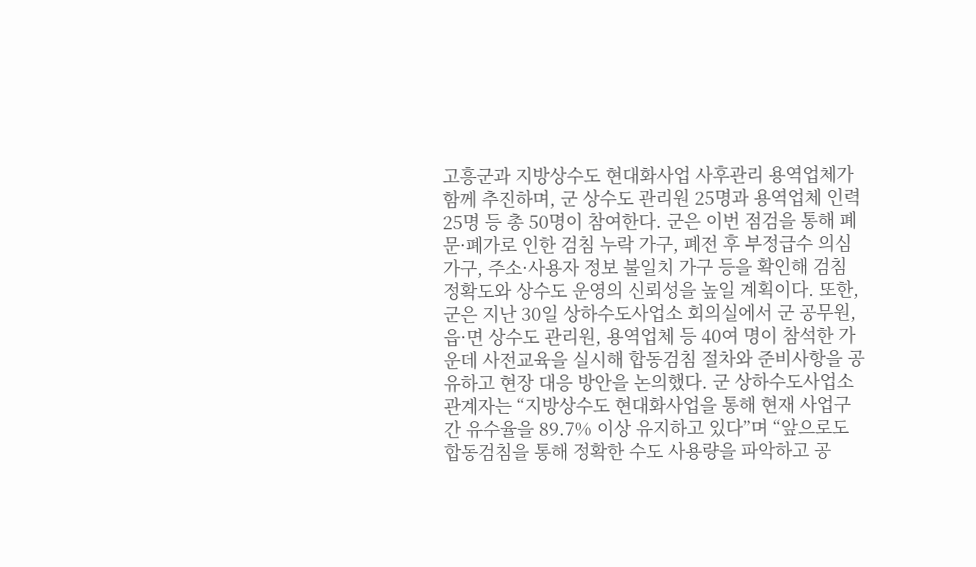고흥군과 지방상수도 현대화사업 사후관리 용역업체가 함께 추진하며, 군 상수도 관리원 25명과 용역업체 인력 25명 등 총 50명이 참여한다. 군은 이번 점검을 통해 폐문·폐가로 인한 검침 누락 가구, 폐전 후 부정급수 의심 가구, 주소·사용자 정보 불일치 가구 등을 확인해 검침 정확도와 상수도 운영의 신뢰성을 높일 계획이다. 또한, 군은 지난 30일 상하수도사업소 회의실에서 군 공무원, 읍·면 상수도 관리원, 용역업체 등 40여 명이 참석한 가운데 사전교육을 실시해 합동검침 절차와 준비사항을 공유하고 현장 대응 방안을 논의했다. 군 상하수도사업소 관계자는 “지방상수도 현대화사업을 통해 현재 사업구간 유수율을 89.7% 이상 유지하고 있다”며 “앞으로도 합동검침을 통해 정확한 수도 사용량을 파악하고 공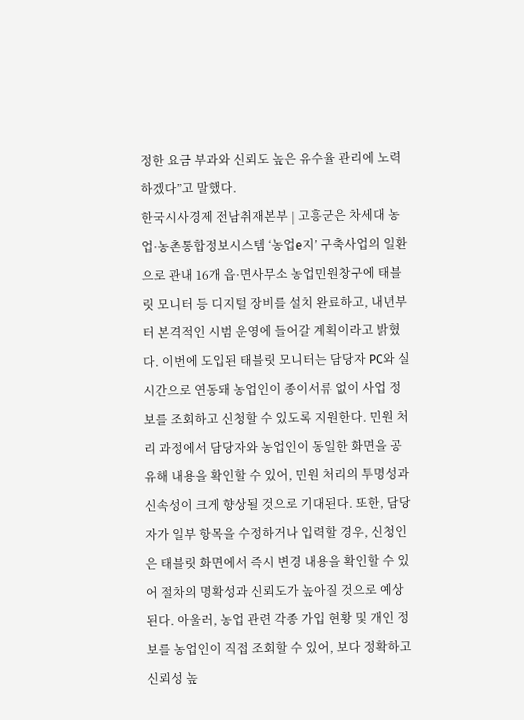정한 요금 부과와 신뢰도 높은 유수율 관리에 노력하겠다”고 말했다.
한국시사경제 전남취재본부 | 고흥군은 차세대 농업·농촌통합정보시스템 ‘농업e지’ 구축사업의 일환으로 관내 16개 읍·면사무소 농업민원창구에 태블릿 모니터 등 디지털 장비를 설치 완료하고, 내년부터 본격적인 시범 운영에 들어갈 계획이라고 밝혔다. 이번에 도입된 태블릿 모니터는 담당자 PC와 실시간으로 연동돼 농업인이 종이서류 없이 사업 정보를 조회하고 신청할 수 있도록 지원한다. 민원 처리 과정에서 담당자와 농업인이 동일한 화면을 공유해 내용을 확인할 수 있어, 민원 처리의 투명성과 신속성이 크게 향상될 것으로 기대된다. 또한, 담당자가 일부 항목을 수정하거나 입력할 경우, 신청인은 태블릿 화면에서 즉시 변경 내용을 확인할 수 있어 절차의 명확성과 신뢰도가 높아질 것으로 예상된다. 아울러, 농업 관련 각종 가입 현황 및 개인 정보를 농업인이 직접 조회할 수 있어, 보다 정확하고 신뢰성 높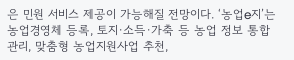은 민원 서비스 제공이 가능해질 전망이다. ‘농업e지’는 농업경영체 등록, 토지·소득·가축 등 농업 정보 통합 관리, 맞춤형 농업지원사업 추천,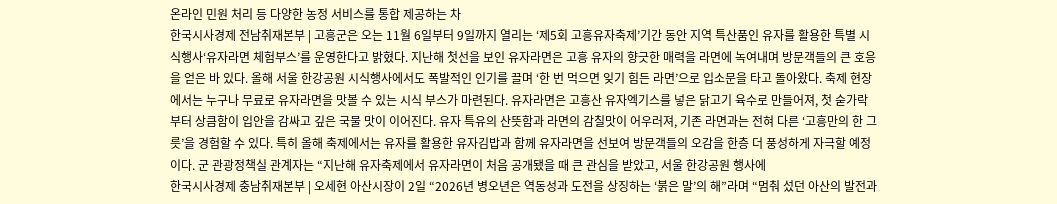온라인 민원 처리 등 다양한 농정 서비스를 통합 제공하는 차
한국시사경제 전남취재본부 | 고흥군은 오는 11월 6일부터 9일까지 열리는 ‘제5회 고흥유자축제’기간 동안 지역 특산품인 유자를 활용한 특별 시식행사‘유자라면 체험부스’를 운영한다고 밝혔다. 지난해 첫선을 보인 유자라면은 고흥 유자의 향긋한 매력을 라면에 녹여내며 방문객들의 큰 호응을 얻은 바 있다. 올해 서울 한강공원 시식행사에서도 폭발적인 인기를 끌며 ‘한 번 먹으면 잊기 힘든 라면’으로 입소문을 타고 돌아왔다. 축제 현장에서는 누구나 무료로 유자라면을 맛볼 수 있는 시식 부스가 마련된다. 유자라면은 고흥산 유자엑기스를 넣은 닭고기 육수로 만들어져, 첫 숟가락부터 상큼함이 입안을 감싸고 깊은 국물 맛이 이어진다. 유자 특유의 산뜻함과 라면의 감칠맛이 어우러져, 기존 라면과는 전혀 다른 ‘고흥만의 한 그릇’을 경험할 수 있다. 특히 올해 축제에서는 유자를 활용한 유자김밥과 함께 유자라면을 선보여 방문객들의 오감을 한층 더 풍성하게 자극할 예정이다. 군 관광정책실 관계자는 “지난해 유자축제에서 유자라면이 처음 공개됐을 때 큰 관심을 받았고, 서울 한강공원 행사에
한국시사경제 충남취재본부 | 오세현 아산시장이 2일 “2026년 병오년은 역동성과 도전을 상징하는 ‘붉은 말’의 해”라며 “멈춰 섰던 아산의 발전과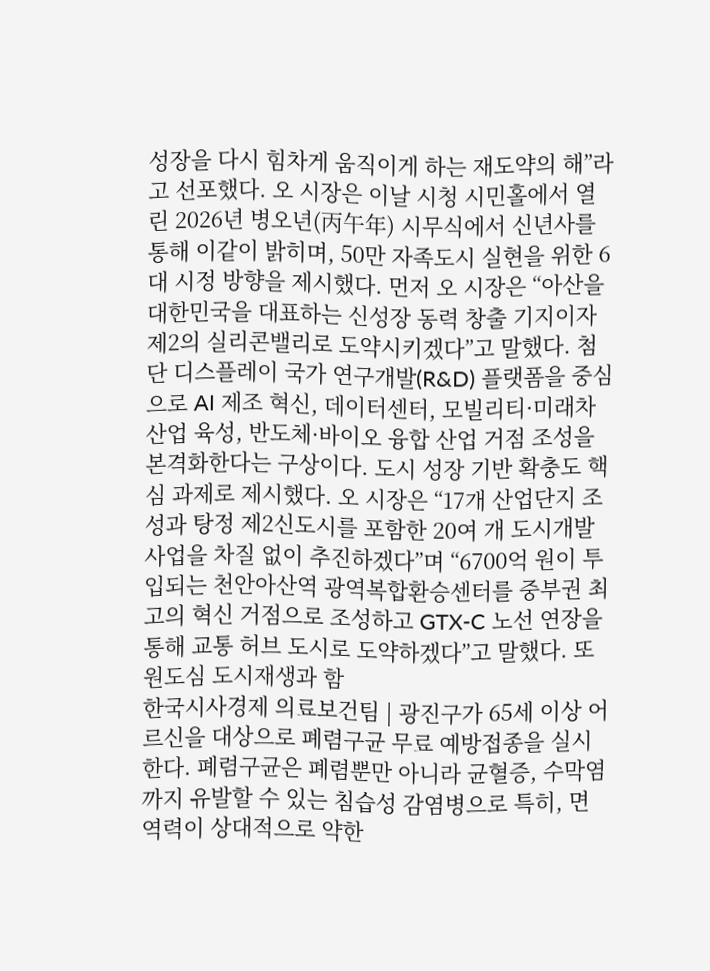성장을 다시 힘차게 움직이게 하는 재도약의 해”라고 선포했다. 오 시장은 이날 시청 시민홀에서 열린 2026년 병오년(丙午年) 시무식에서 신년사를 통해 이같이 밝히며, 50만 자족도시 실현을 위한 6대 시정 방향을 제시했다. 먼저 오 시장은 “아산을 대한민국을 대표하는 신성장 동력 창출 기지이자 제2의 실리콘밸리로 도약시키겠다”고 말했다. 첨단 디스플레이 국가 연구개발(R&D) 플랫폼을 중심으로 AI 제조 혁신, 데이터센터, 모빌리티·미래차 산업 육성, 반도체·바이오 융합 산업 거점 조성을 본격화한다는 구상이다. 도시 성장 기반 확충도 핵심 과제로 제시했다. 오 시장은 “17개 산업단지 조성과 탕정 제2신도시를 포함한 20여 개 도시개발 사업을 차질 없이 추진하겠다”며 “6700억 원이 투입되는 천안아산역 광역복합환승센터를 중부권 최고의 혁신 거점으로 조성하고 GTX-C 노선 연장을 통해 교통 허브 도시로 도약하겠다”고 말했다. 또 원도심 도시재생과 함
한국시사경제 의료보건팀 | 광진구가 65세 이상 어르신을 대상으로 폐렴구균 무료 예방접종을 실시한다. 폐렴구균은 폐렴뿐만 아니라 균혈증, 수막염까지 유발할 수 있는 침습성 감염병으로 특히, 면역력이 상대적으로 약한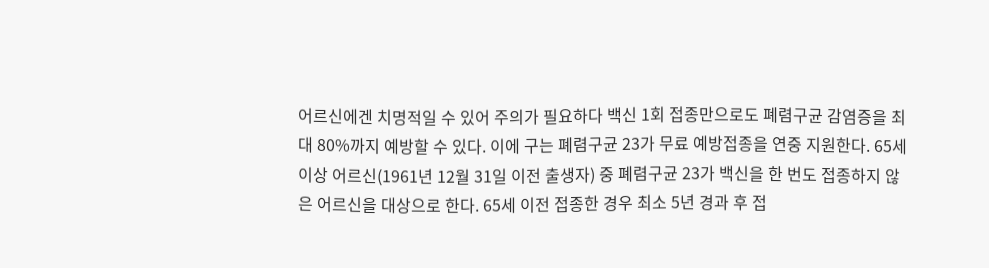어르신에겐 치명적일 수 있어 주의가 필요하다 백신 1회 접종만으로도 폐렴구균 감염증을 최대 80%까지 예방할 수 있다. 이에 구는 폐렴구균 23가 무료 예방접종을 연중 지원한다. 65세 이상 어르신(1961년 12월 31일 이전 출생자) 중 폐렴구균 23가 백신을 한 번도 접종하지 않은 어르신을 대상으로 한다. 65세 이전 접종한 경우 최소 5년 경과 후 접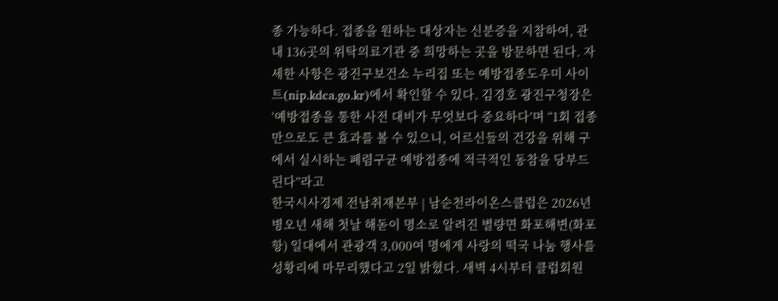종 가능하다. 접종을 원하는 대상자는 신분증을 지참하여, 관내 136곳의 위탁의료기관 중 희망하는 곳을 방문하면 된다. 자세한 사항은 광진구보건소 누리집 또는 예방접종도우미 사이트(nip.kdca.go.kr)에서 확인할 수 있다. 김경호 광진구청장은 ‘예방접종을 통한 사전 대비가 무엇보다 중요하다’며 “1회 접종만으로도 큰 효과를 볼 수 있으니, 어르신들의 건강을 위해 구에서 실시하는 폐렴구균 예방접종에 적극적인 동참을 당부드린다”라고
한국시사경제 전남취재본부 | 남순천라이온스클럽은 2026년 병오년 새해 첫날 해돋이 명소로 알려진 별량면 화포해변(화포항) 일대에서 관광객 3,000여 명에게 사랑의 떡국 나눔 행사를 성황리에 마무리했다고 2일 밝혔다. 새벽 4시부터 클럽회원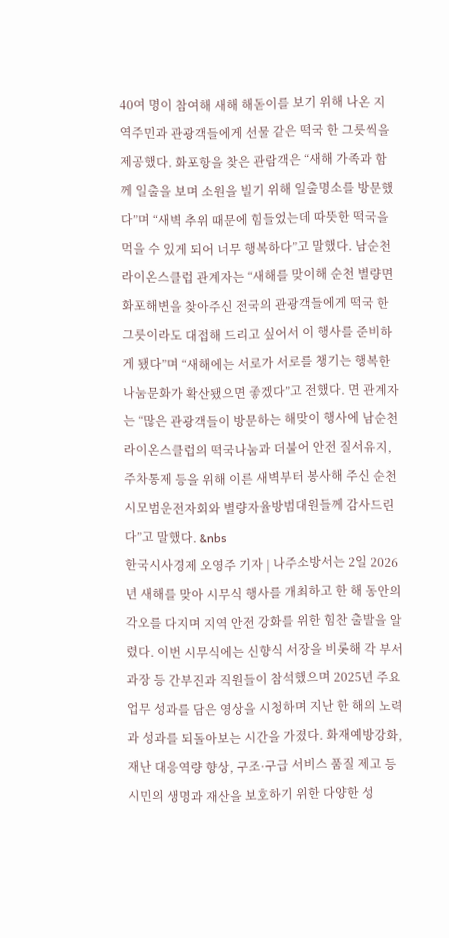40여 명이 참여해 새해 해돋이를 보기 위해 나온 지역주민과 관광객들에게 선물 같은 떡국 한 그릇씩을 제공했다. 화포항을 찾은 관람객은 “새해 가족과 함께 일출을 보며 소원을 빌기 위해 일출명소를 방문했다”며 “새벽 추위 때문에 힘들었는데 따뜻한 떡국을 먹을 수 있게 되어 너무 행복하다”고 말했다. 남순천라이온스클럽 관계자는 “새해를 맞이해 순천 별량면 화포해변을 찾아주신 전국의 관광객들에게 떡국 한 그릇이라도 대접해 드리고 싶어서 이 행사를 준비하게 됐다”며 “새해에는 서로가 서로를 챙기는 행복한 나눔문화가 확산됐으면 좋겠다”고 전했다. 면 관계자는 “많은 관광객들이 방문하는 해맞이 행사에 남순천라이온스클럽의 떡국나눔과 더불어 안전 질서유지, 주차통제 등을 위해 이른 새벽부터 봉사해 주신 순천시모범운전자회와 별량자율방범대원들께 감사드린다”고 말했다. &nbs
한국시사경제 오영주 기자 | 나주소방서는 2일 2026년 새해를 맞아 시무식 행사를 개최하고 한 해 동안의 각오를 다지며 지역 안전 강화를 위한 힘찬 출발을 알렸다. 이번 시무식에는 신향식 서장을 비롯해 각 부서 과장 등 간부진과 직원들이 참석했으며 2025년 주요업무 성과를 담은 영상을 시청하며 지난 한 해의 노력과 성과를 되돌아보는 시간을 가졌다. 화재예방강화, 재난 대응역량 향상, 구조·구급 서비스 품질 제고 등 시민의 생명과 재산을 보호하기 위한 다양한 성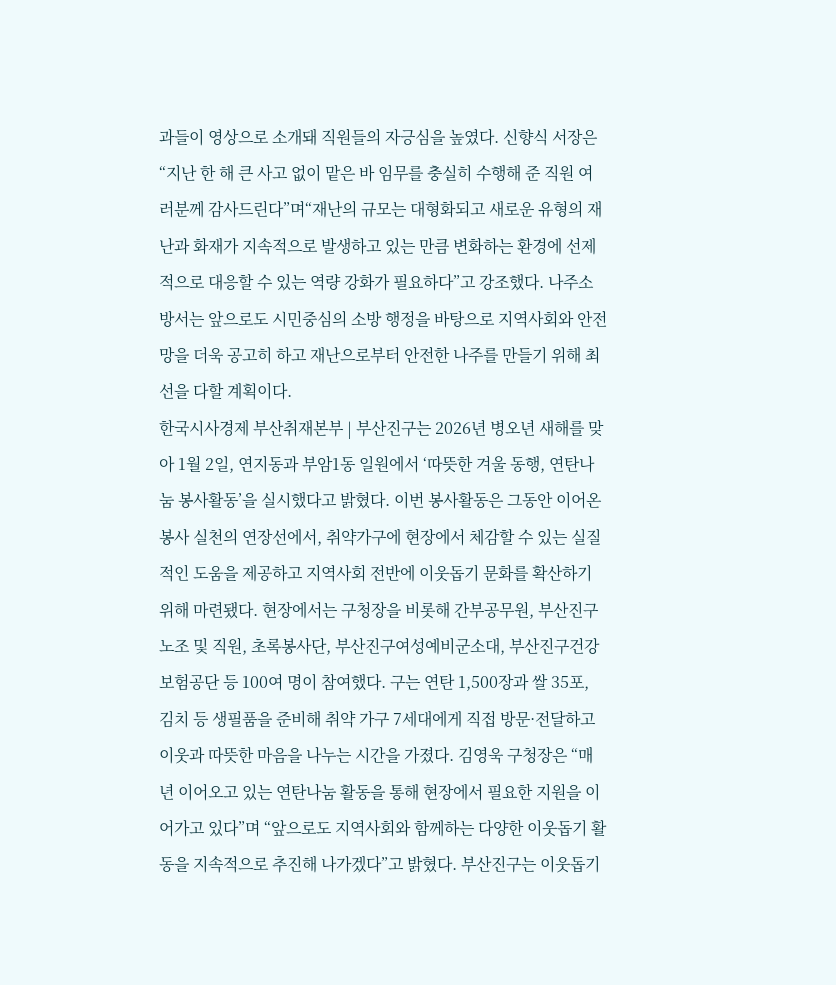과들이 영상으로 소개돼 직원들의 자긍심을 높였다. 신향식 서장은 “지난 한 해 큰 사고 없이 맡은 바 임무를 충실히 수행해 준 직원 여러분께 감사드린다”며“재난의 규모는 대형화되고 새로운 유형의 재난과 화재가 지속적으로 발생하고 있는 만큼 변화하는 환경에 선제적으로 대응할 수 있는 역량 강화가 필요하다”고 강조했다. 나주소방서는 앞으로도 시민중심의 소방 행정을 바탕으로 지역사회와 안전망을 더욱 공고히 하고 재난으로부터 안전한 나주를 만들기 위해 최선을 다할 계획이다.
한국시사경제 부산취재본부 | 부산진구는 2026년 병오년 새해를 맞아 1월 2일, 연지동과 부암1동 일원에서 ‘따뜻한 겨울 동행, 연탄나눔 봉사활동’을 실시했다고 밝혔다. 이번 봉사활동은 그동안 이어온 봉사 실천의 연장선에서, 취약가구에 현장에서 체감할 수 있는 실질적인 도움을 제공하고 지역사회 전반에 이웃돕기 문화를 확산하기 위해 마련됐다. 현장에서는 구청장을 비롯해 간부공무원, 부산진구노조 및 직원, 초록봉사단, 부산진구여성예비군소대, 부산진구건강보험공단 등 100여 명이 참여했다. 구는 연탄 1,500장과 쌀 35포, 김치 등 생필품을 준비해 취약 가구 7세대에게 직접 방문·전달하고 이웃과 따뜻한 마음을 나누는 시간을 가졌다. 김영욱 구청장은 “매년 이어오고 있는 연탄나눔 활동을 통해 현장에서 필요한 지원을 이어가고 있다”며 “앞으로도 지역사회와 함께하는 다양한 이웃돕기 활동을 지속적으로 추진해 나가겠다”고 밝혔다. 부산진구는 이웃돕기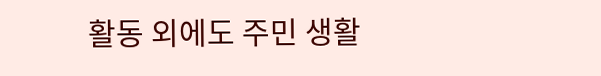활동 외에도 주민 생활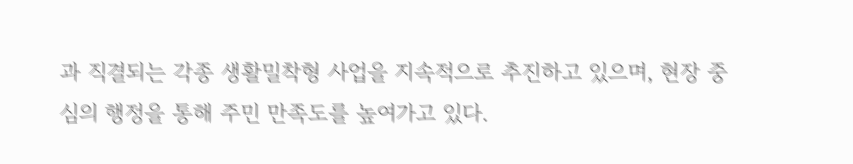과 직결되는 각종 생활밀착형 사업을 지속적으로 추진하고 있으며, 현장 중심의 행정을 통해 주민 만족도를 높여가고 있다.